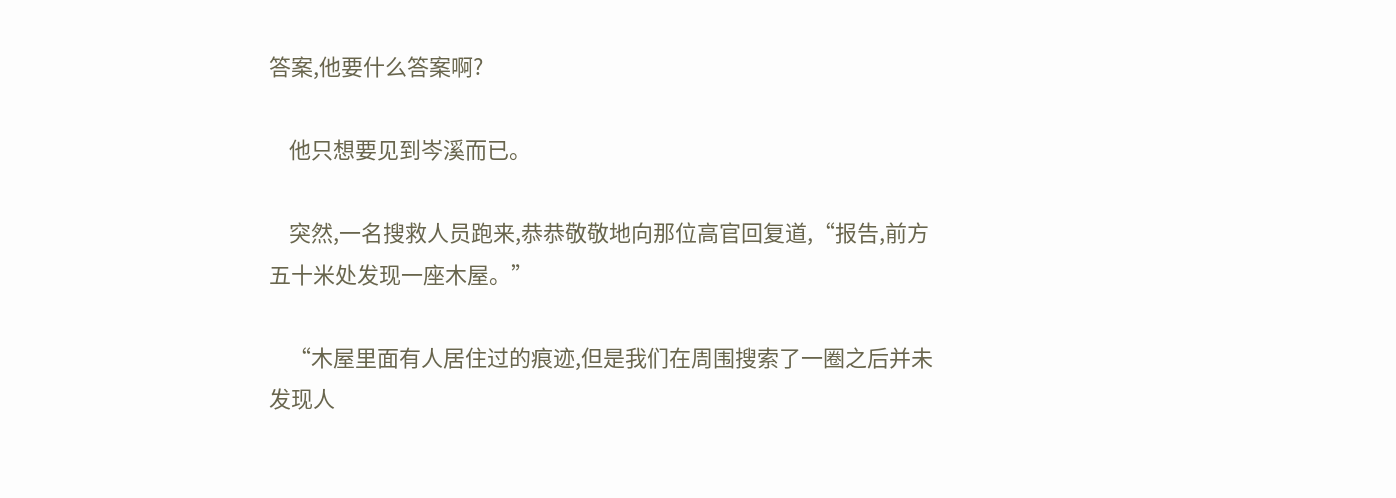答案,他要什么答案啊?

    他只想要见到岑溪而已。

    突然,一名搜救人员跑来,恭恭敬敬地向那位高官回复道,“报告,前方五十米处发现一座木屋。”

    “木屋里面有人居住过的痕迹,但是我们在周围搜索了一圈之后并未发现人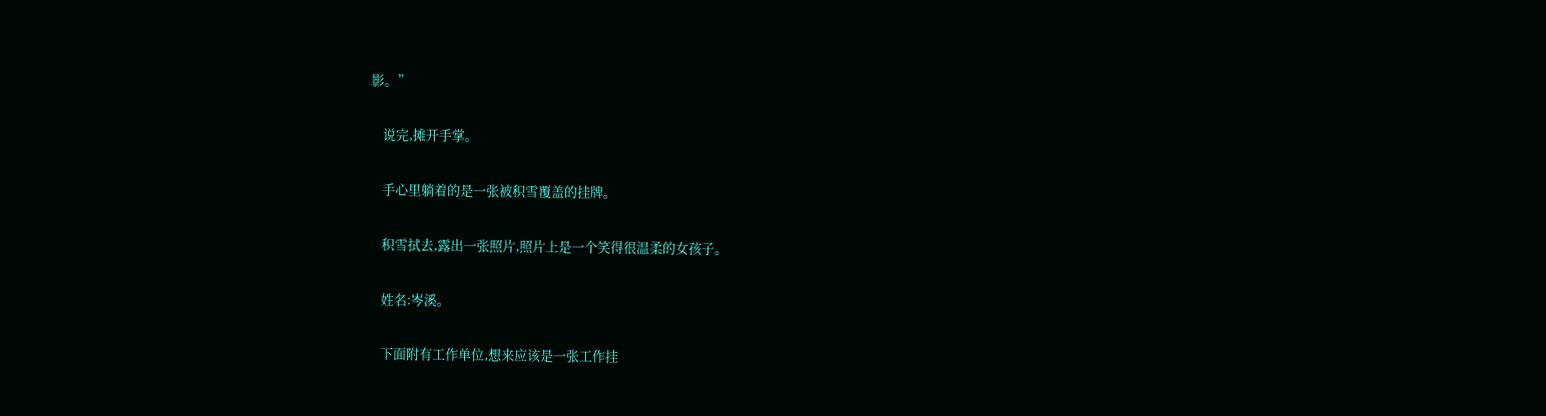影。”

    说完,摊开手掌。

    手心里躺着的是一张被积雪覆盖的挂牌。

    积雪拭去,露出一张照片,照片上是一个笑得很温柔的女孩子。

    姓名:岑溪。

    下面附有工作单位,想来应该是一张工作挂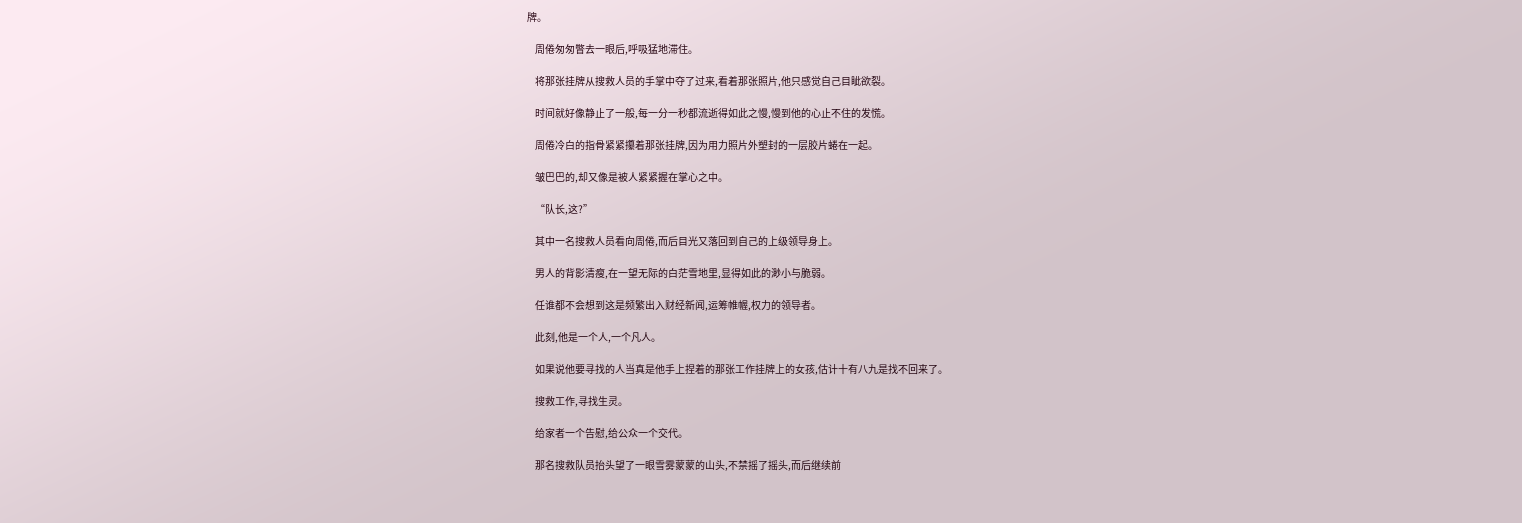牌。

    周倦匆匆瞥去一眼后,呼吸猛地滞住。

    将那张挂牌从搜救人员的手掌中夺了过来,看着那张照片,他只感觉自己目眦欲裂。

    时间就好像静止了一般,每一分一秒都流逝得如此之慢,慢到他的心止不住的发慌。

    周倦冷白的指骨紧紧攥着那张挂牌,因为用力照片外塑封的一层胶片蜷在一起。

    皱巴巴的,却又像是被人紧紧握在掌心之中。

    “队长,这?”

    其中一名搜救人员看向周倦,而后目光又落回到自己的上级领导身上。

    男人的背影清瘦,在一望无际的白茫雪地里,显得如此的渺小与脆弱。

    任谁都不会想到这是频繁出入财经新闻,运筹帷幄,权力的领导者。

    此刻,他是一个人,一个凡人。

    如果说他要寻找的人当真是他手上捏着的那张工作挂牌上的女孩,估计十有八九是找不回来了。

    搜救工作,寻找生灵。

    给家者一个告慰,给公众一个交代。

    那名搜救队员抬头望了一眼雪雾蒙蒙的山头,不禁摇了摇头,而后继续前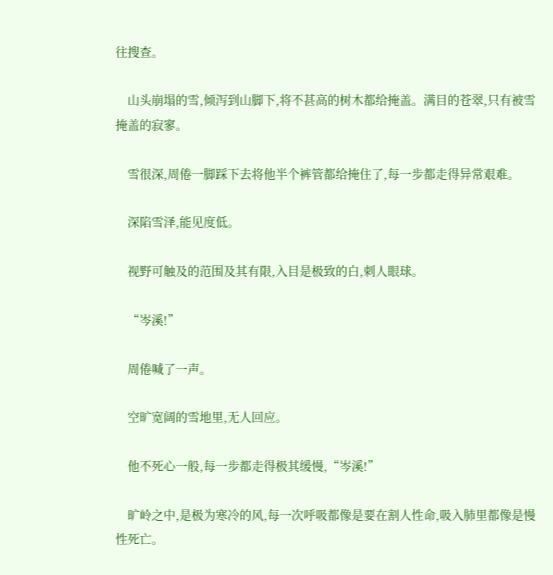往搜查。

    山头崩塌的雪,倾泻到山脚下,将不甚高的树木都给掩盖。满目的苍翠,只有被雪掩盖的寂寥。

    雪很深,周倦一脚踩下去将他半个裤管都给掩住了,每一步都走得异常艰难。

    深陷雪泽,能见度低。

    视野可触及的范围及其有限,入目是极致的白,刺人眼球。

    “岑溪!”

    周倦喊了一声。

    空旷宽阔的雪地里,无人回应。

    他不死心一般,每一步都走得极其缓慢,“岑溪!”

    旷岭之中,是极为寒冷的风,每一次呼吸都像是要在割人性命,吸入肺里都像是慢性死亡。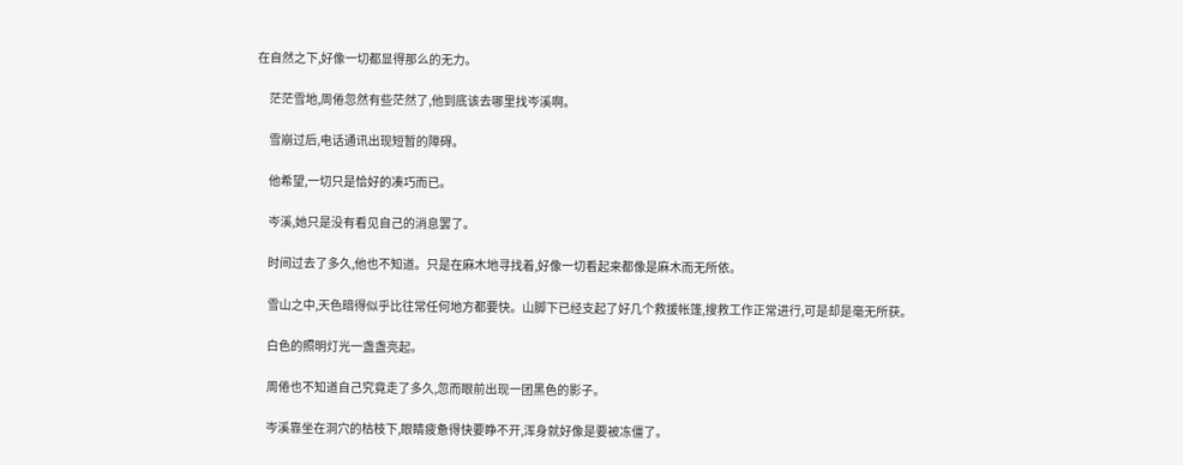在自然之下,好像一切都显得那么的无力。

    茫茫雪地,周倦忽然有些茫然了,他到底该去哪里找岑溪啊。

    雪崩过后,电话通讯出现短暂的障碍。

    他希望,一切只是恰好的凑巧而已。

    岑溪,她只是没有看见自己的消息罢了。

    时间过去了多久,他也不知道。只是在麻木地寻找着,好像一切看起来都像是麻木而无所依。

    雪山之中,天色暗得似乎比往常任何地方都要快。山脚下已经支起了好几个救援帐篷,搜救工作正常进行,可是却是毫无所获。

    白色的照明灯光一盏盏亮起。

    周倦也不知道自己究竟走了多久,忽而眼前出现一团黑色的影子。

    岑溪靠坐在洞穴的枯枝下,眼睛疲惫得快要睁不开,浑身就好像是要被冻僵了。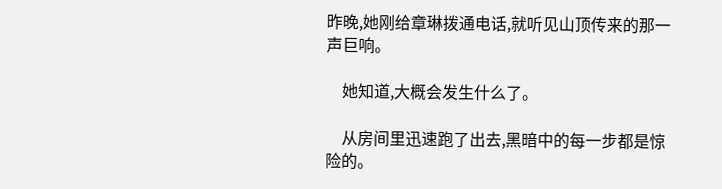昨晚,她刚给章琳拨通电话,就听见山顶传来的那一声巨响。

    她知道,大概会发生什么了。

    从房间里迅速跑了出去,黑暗中的每一步都是惊险的。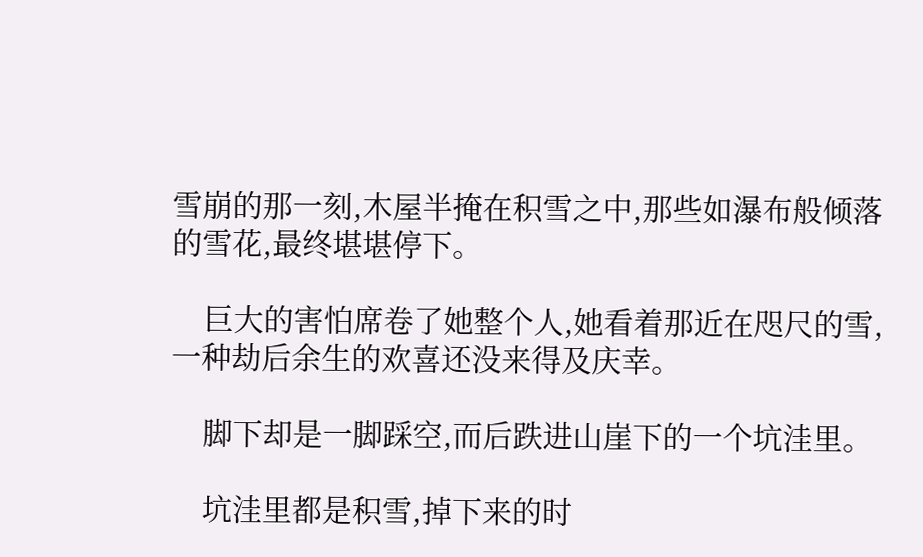雪崩的那一刻,木屋半掩在积雪之中,那些如瀑布般倾落的雪花,最终堪堪停下。

    巨大的害怕席卷了她整个人,她看着那近在咫尺的雪,一种劫后余生的欢喜还没来得及庆幸。

    脚下却是一脚踩空,而后跌进山崖下的一个坑洼里。

    坑洼里都是积雪,掉下来的时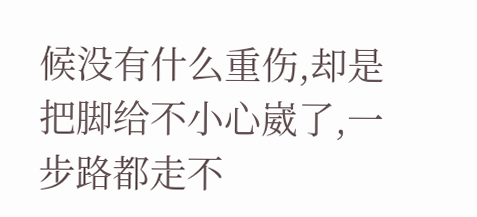候没有什么重伤,却是把脚给不小心崴了,一步路都走不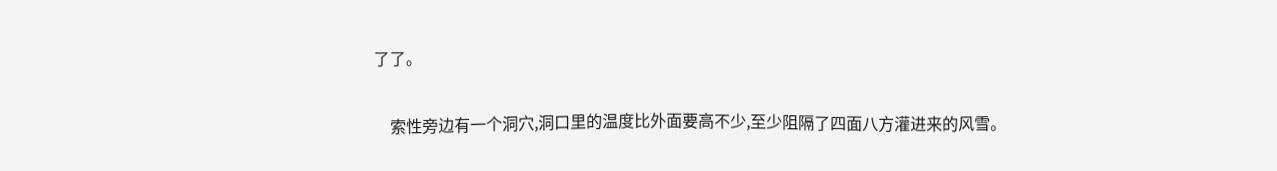了了。

    索性旁边有一个洞穴,洞口里的温度比外面要高不少,至少阻隔了四面八方灌进来的风雪。